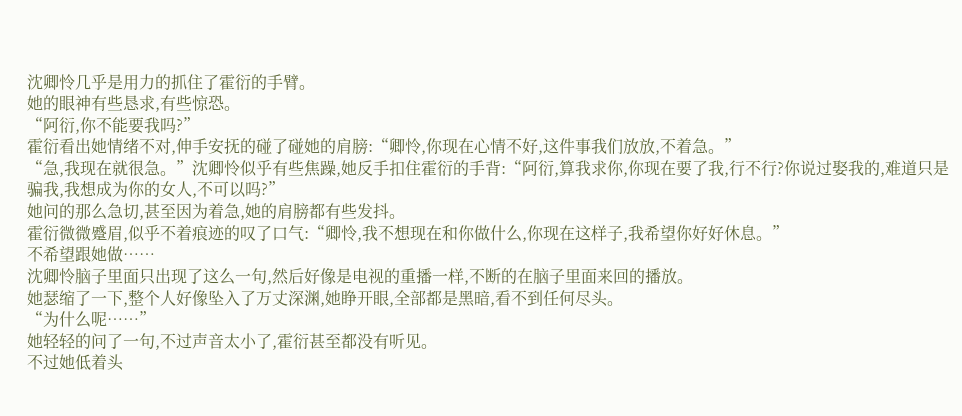沈卿怜几乎是用力的抓住了霍衍的手臂。
她的眼神有些恳求,有些惊恐。
“阿衍,你不能要我吗?”
霍衍看出她情绪不对,伸手安抚的碰了碰她的肩膀:“卿怜,你现在心情不好,这件事我们放放,不着急。”
“急,我现在就很急。”沈卿怜似乎有些焦躁,她反手扣住霍衍的手背:“阿衍,算我求你,你现在要了我,行不行?你说过娶我的,难道只是骗我,我想成为你的女人,不可以吗?”
她问的那么急切,甚至因为着急,她的肩膀都有些发抖。
霍衍微微蹙眉,似乎不着痕迹的叹了口气:“卿怜,我不想现在和你做什么,你现在这样子,我希望你好好休息。”
不希望跟她做……
沈卿怜脑子里面只出现了这么一句,然后好像是电视的重播一样,不断的在脑子里面来回的播放。
她瑟缩了一下,整个人好像坠入了万丈深渊,她睁开眼,全部都是黑暗,看不到任何尽头。
“为什么呢……”
她轻轻的问了一句,不过声音太小了,霍衍甚至都没有听见。
不过她低着头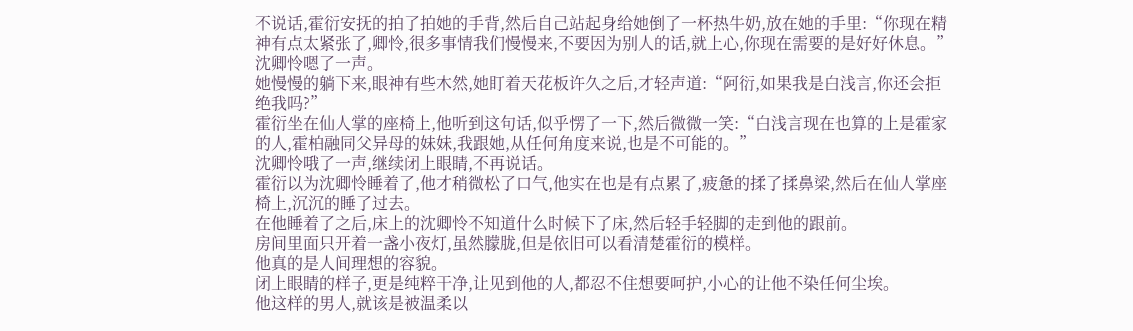不说话,霍衍安抚的拍了拍她的手背,然后自己站起身给她倒了一杯热牛奶,放在她的手里:“你现在精神有点太紧张了,卿怜,很多事情我们慢慢来,不要因为别人的话,就上心,你现在需要的是好好休息。”
沈卿怜嗯了一声。
她慢慢的躺下来,眼神有些木然,她盯着天花板许久之后,才轻声道:“阿衍,如果我是白浅言,你还会拒绝我吗?”
霍衍坐在仙人掌的座椅上,他听到这句话,似乎愣了一下,然后微微一笑:“白浅言现在也算的上是霍家的人,霍柏融同父异母的妹妹,我跟她,从任何角度来说,也是不可能的。”
沈卿怜哦了一声,继续闭上眼睛,不再说话。
霍衍以为沈卿怜睡着了,他才稍微松了口气,他实在也是有点累了,疲惫的揉了揉鼻梁,然后在仙人掌座椅上,沉沉的睡了过去。
在他睡着了之后,床上的沈卿怜不知道什么时候下了床,然后轻手轻脚的走到他的跟前。
房间里面只开着一盏小夜灯,虽然朦胧,但是依旧可以看清楚霍衍的模样。
他真的是人间理想的容貌。
闭上眼睛的样子,更是纯粹干净,让见到他的人,都忍不住想要呵护,小心的让他不染任何尘埃。
他这样的男人,就该是被温柔以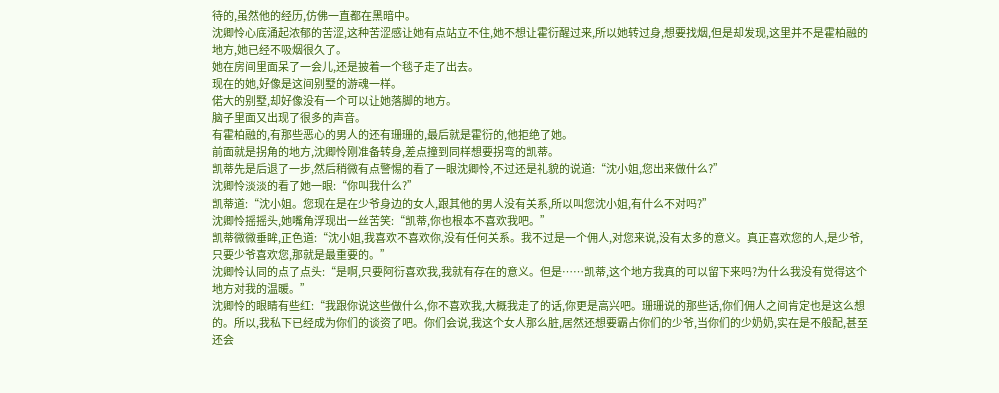待的,虽然他的经历,仿佛一直都在黑暗中。
沈卿怜心底涌起浓郁的苦涩,这种苦涩感让她有点站立不住,她不想让霍衍醒过来,所以她转过身,想要找烟,但是却发现,这里并不是霍柏融的地方,她已经不吸烟很久了。
她在房间里面呆了一会儿,还是披着一个毯子走了出去。
现在的她,好像是这间别墅的游魂一样。
偌大的别墅,却好像没有一个可以让她落脚的地方。
脑子里面又出现了很多的声音。
有霍柏融的,有那些恶心的男人的还有珊珊的,最后就是霍衍的,他拒绝了她。
前面就是拐角的地方,沈卿怜刚准备转身,差点撞到同样想要拐弯的凯蒂。
凯蒂先是后退了一步,然后稍微有点警惕的看了一眼沈卿怜,不过还是礼貌的说道:“沈小姐,您出来做什么?”
沈卿怜淡淡的看了她一眼:“你叫我什么?”
凯蒂道:“沈小姐。您现在是在少爷身边的女人,跟其他的男人没有关系,所以叫您沈小姐,有什么不对吗?”
沈卿怜摇摇头,她嘴角浮现出一丝苦笑:“凯蒂,你也根本不喜欢我吧。”
凯蒂微微垂眸,正色道:“沈小姐,我喜欢不喜欢你,没有任何关系。我不过是一个佣人,对您来说,没有太多的意义。真正喜欢您的人,是少爷,只要少爷喜欢您,那就是最重要的。”
沈卿怜认同的点了点头:“是啊,只要阿衍喜欢我,我就有存在的意义。但是……凯蒂,这个地方我真的可以留下来吗?为什么我没有觉得这个地方对我的温暖。”
沈卿怜的眼睛有些红:“我跟你说这些做什么,你不喜欢我,大概我走了的话,你更是高兴吧。珊珊说的那些话,你们佣人之间肯定也是这么想的。所以,我私下已经成为你们的谈资了吧。你们会说,我这个女人那么脏,居然还想要霸占你们的少爷,当你们的少奶奶,实在是不般配,甚至还会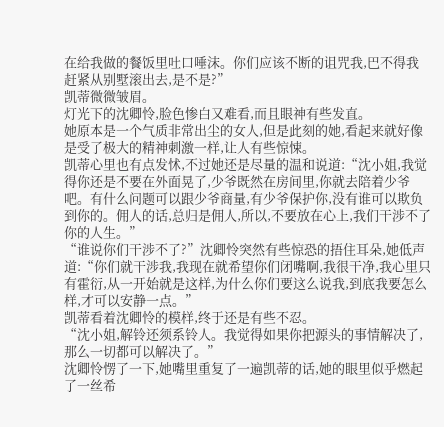在给我做的餐饭里吐口唾沫。你们应该不断的诅咒我,巴不得我赶紧从别墅滚出去,是不是?”
凯蒂微微皱眉。
灯光下的沈卿怜,脸色惨白又难看,而且眼神有些发直。
她原本是一个气质非常出尘的女人,但是此刻的她,看起来就好像是受了极大的精神刺激一样,让人有些惊悚。
凯蒂心里也有点发怵,不过她还是尽量的温和说道:“沈小姐,我觉得你还是不要在外面晃了,少爷既然在房间里,你就去陪着少爷吧。有什么问题可以跟少爷商量,有少爷保护你,没有谁可以欺负到你的。佣人的话,总归是佣人,所以,不要放在心上,我们干涉不了你的人生。”
“谁说你们干涉不了?”沈卿怜突然有些惊恐的捂住耳朵,她低声道:“你们就干涉我,我现在就希望你们闭嘴啊,我很干净,我心里只有霍衍,从一开始就是这样,为什么你们要这么说我,到底我要怎么样,才可以安静一点。”
凯蒂看着沈卿怜的模样,终于还是有些不忍。
“沈小姐,解铃还须系铃人。我觉得如果你把源头的事情解决了,那么一切都可以解决了。”
沈卿怜愣了一下,她嘴里重复了一遍凯蒂的话,她的眼里似乎燃起了一丝希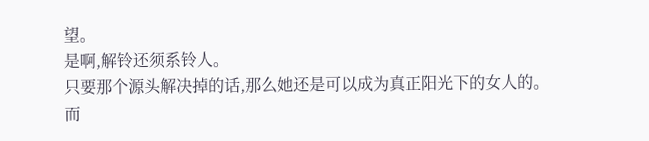望。
是啊,解铃还须系铃人。
只要那个源头解决掉的话,那么她还是可以成为真正阳光下的女人的。
而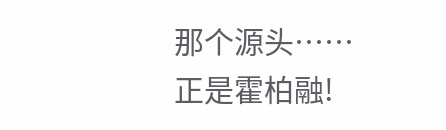那个源头……
正是霍柏融!